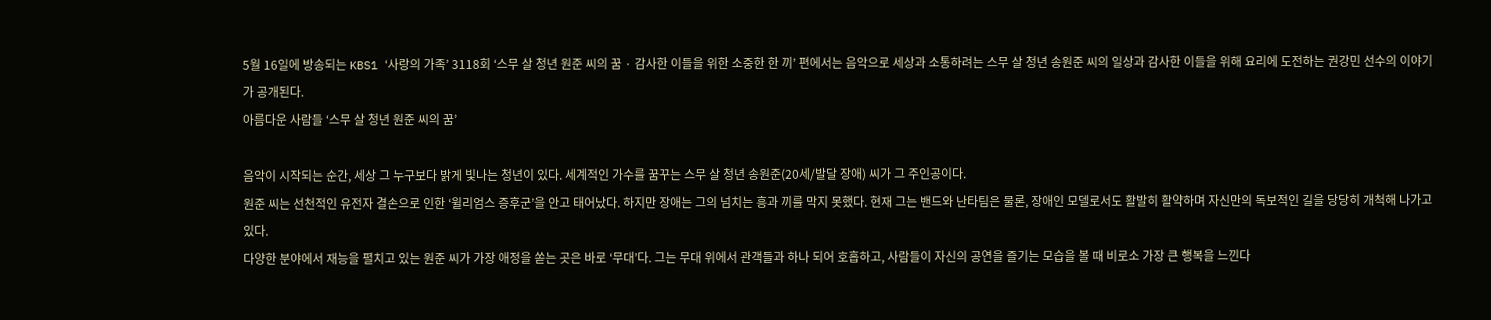5월 16일에 방송되는 KBS1 ‘사랑의 가족’ 3118회 ‘스무 살 청년 원준 씨의 꿈 · 감사한 이들을 위한 소중한 한 끼’ 편에서는 음악으로 세상과 소통하려는 스무 살 청년 송원준 씨의 일상과 감사한 이들을 위해 요리에 도전하는 권강민 선수의 이야기가 공개된다.
아름다운 사람들 ‘스무 살 청년 원준 씨의 꿈’

음악이 시작되는 순간, 세상 그 누구보다 밝게 빛나는 청년이 있다. 세계적인 가수를 꿈꾸는 스무 살 청년 송원준(20세/발달 장애) 씨가 그 주인공이다.
원준 씨는 선천적인 유전자 결손으로 인한 ‘윌리엄스 증후군’을 안고 태어났다. 하지만 장애는 그의 넘치는 흥과 끼를 막지 못했다. 현재 그는 밴드와 난타팀은 물론, 장애인 모델로서도 활발히 활약하며 자신만의 독보적인 길을 당당히 개척해 나가고 있다.
다양한 분야에서 재능을 펼치고 있는 원준 씨가 가장 애정을 쏟는 곳은 바로 ‘무대’다. 그는 무대 위에서 관객들과 하나 되어 호흡하고, 사람들이 자신의 공연을 즐기는 모습을 볼 때 비로소 가장 큰 행복을 느낀다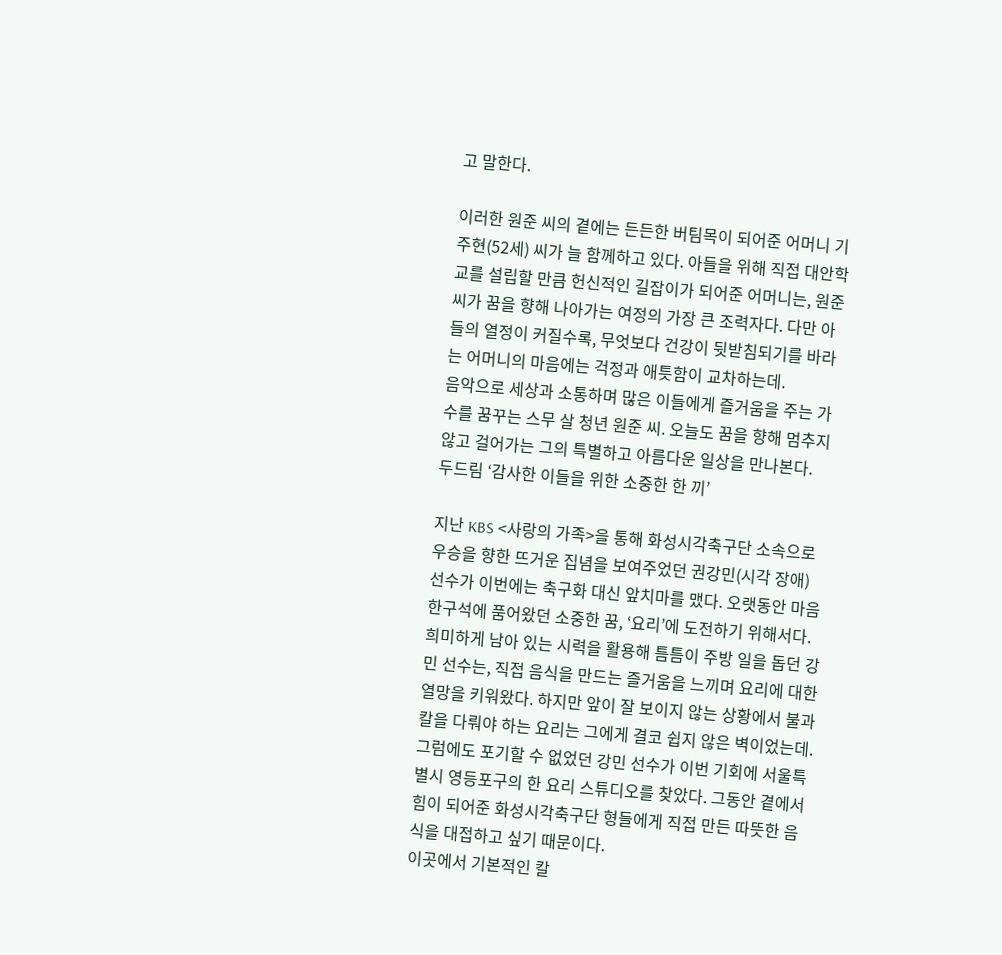고 말한다.

이러한 원준 씨의 곁에는 든든한 버팀목이 되어준 어머니 기주현(52세) 씨가 늘 함께하고 있다. 아들을 위해 직접 대안학교를 설립할 만큼 헌신적인 길잡이가 되어준 어머니는, 원준 씨가 꿈을 향해 나아가는 여정의 가장 큰 조력자다. 다만 아들의 열정이 커질수록, 무엇보다 건강이 뒷받침되기를 바라는 어머니의 마음에는 걱정과 애틋함이 교차하는데.
음악으로 세상과 소통하며 많은 이들에게 즐거움을 주는 가수를 꿈꾸는 스무 살 청년 원준 씨. 오늘도 꿈을 향해 멈추지 않고 걸어가는 그의 특별하고 아름다운 일상을 만나본다.
두드림 ‘감사한 이들을 위한 소중한 한 끼’

지난 KBS <사랑의 가족>을 통해 화성시각축구단 소속으로 우승을 향한 뜨거운 집념을 보여주었던 권강민(시각 장애) 선수가 이번에는 축구화 대신 앞치마를 맸다. 오랫동안 마음 한구석에 품어왔던 소중한 꿈, ‘요리’에 도전하기 위해서다.
희미하게 남아 있는 시력을 활용해 틈틈이 주방 일을 돕던 강민 선수는, 직접 음식을 만드는 즐거움을 느끼며 요리에 대한 열망을 키워왔다. 하지만 앞이 잘 보이지 않는 상황에서 불과 칼을 다뤄야 하는 요리는 그에게 결코 쉽지 않은 벽이었는데.
그럼에도 포기할 수 없었던 강민 선수가 이번 기회에 서울특별시 영등포구의 한 요리 스튜디오를 찾았다. 그동안 곁에서 힘이 되어준 화성시각축구단 형들에게 직접 만든 따뜻한 음식을 대접하고 싶기 때문이다.
이곳에서 기본적인 칼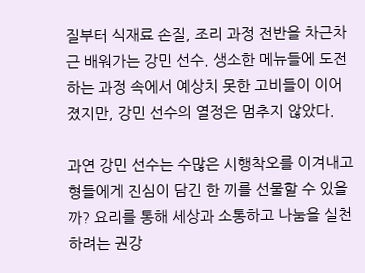질부터 식재료 손질, 조리 과정 전반을 차근차근 배워가는 강민 선수. 생소한 메뉴들에 도전하는 과정 속에서 예상치 못한 고비들이 이어졌지만, 강민 선수의 열정은 멈추지 않았다.

과연 강민 선수는 수많은 시행착오를 이겨내고 형들에게 진심이 담긴 한 끼를 선물할 수 있을까? 요리를 통해 세상과 소통하고 나눔을 실천하려는 권강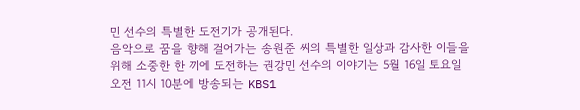민 선수의 특별한 도전기가 공개된다.
음악으로 꿈을 향해 걸어가는 송원준 씨의 특별한 일상과 감사한 이들을 위해 소중한 한 끼에 도전하는 권강민 선수의 이야기는 5월 16일 토요일 오전 11시 10분에 방송되는 KBS1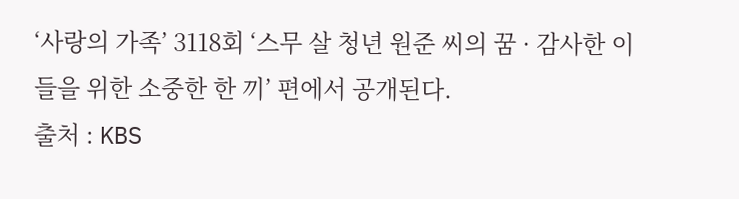‘사랑의 가족’ 3118회 ‘스무 살 청년 원준 씨의 꿈 · 감사한 이들을 위한 소중한 한 끼’ 편에서 공개된다.
출처 : KBS